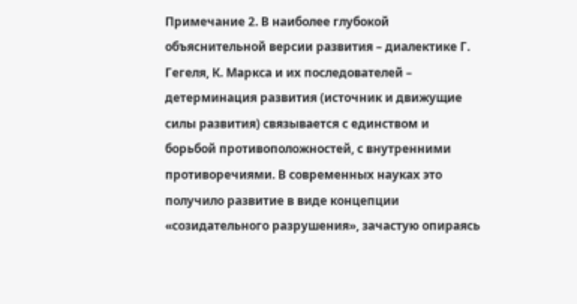Примечание 2. В наиболее глубокой объяснительной версии развития – диалектике Г. Гегеля, К. Маркса и их последователей – детерминация развития (источник и движущие силы развития) связывается с единством и борьбой противоположностей, с внутренними противоречиями. В современных науках это получило развитие в виде концепции «созидательного разрушения», зачастую опираясь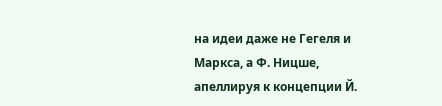на идеи даже не Гегеля и Маркса, а Ф. Ницше, апеллируя к концепции Й.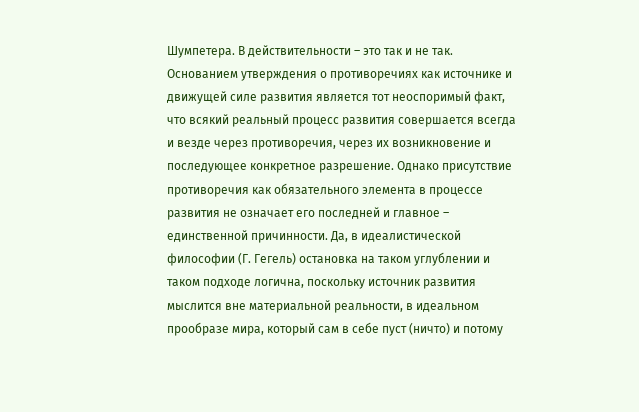Шумпетера. В действительности – это так и не так.
Основанием утверждения о противоречиях как источнике и движущей силе развития является тот неоспоримый факт, что всякий реальный процесс развития совершается всегда и везде через противоречия, через их возникновение и последующее конкретное разрешение. Однако присутствие противоречия как обязательного элемента в процессе развития не означает его последней и главное – единственной причинности. Да, в идеалистической философии (Г. Гегель) остановка на таком углублении и таком подходе логична, поскольку источник развития мыслится вне материальной реальности, в идеальном прообразе мира, который сам в себе пуст (ничто) и потому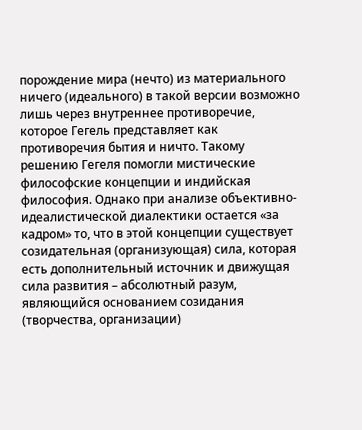порождение мира (нечто) из материального ничего (идеального) в такой версии возможно лишь через внутреннее противоречие, которое Гегель представляет как противоречия бытия и ничто. Такому решению Гегеля помогли мистические философские концепции и индийская философия. Однако при анализе объективно-идеалистической диалектики остается «за кадром» то, что в этой концепции существует созидательная (организующая) сила, которая есть дополнительный источник и движущая сила развития – абсолютный разум, являющийся основанием созидания (творчества, организации)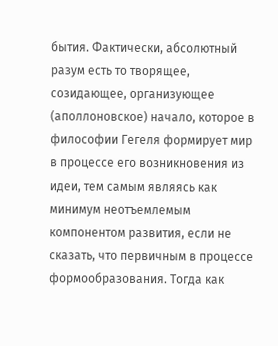бытия. Фактически, абсолютный разум есть то творящее, созидающее, организующее (аполлоновское) начало, которое в философии Гегеля формирует мир в процессе его возникновения из идеи, тем самым являясь как минимум неотъемлемым компонентом развития, если не сказать, что первичным в процессе формообразования. Тогда как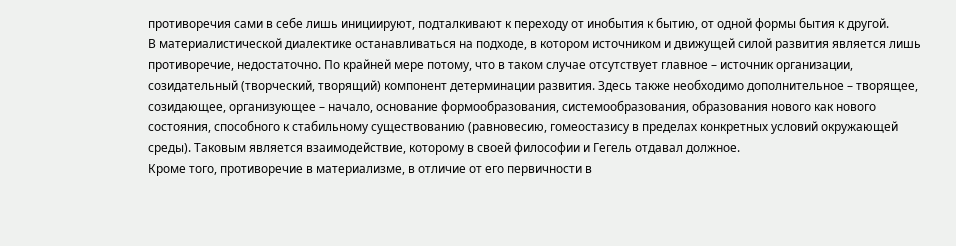противоречия сами в себе лишь инициируют, подталкивают к переходу от инобытия к бытию, от одной формы бытия к другой.
В материалистической диалектике останавливаться на подходе, в котором источником и движущей силой развития является лишь противоречие, недостаточно. По крайней мере потому, что в таком случае отсутствует главное – источник организации, созидательный (творческий, творящий) компонент детерминации развития. Здесь также необходимо дополнительное – творящее, созидающее, организующее – начало, основание формообразования, системообразования, образования нового как нового состояния, способного к стабильному существованию (равновесию, гомеостазису в пределах конкретных условий окружающей среды). Таковым является взаимодействие, которому в своей философии и Гегель отдавал должное.
Кроме того, противоречие в материализме, в отличие от его первичности в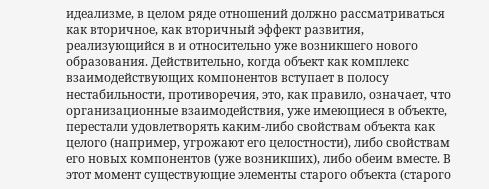идеализме, в целом ряде отношений должно рассматриваться как вторичное, как вторичный эффект развития, реализующийся в и относительно уже возникшего нового образования. Действительно, когда объект как комплекс взаимодействующих компонентов вступает в полосу нестабильности, противоречия, это, как правило, означает, что организационные взаимодействия, уже имеющиеся в объекте, перестали удовлетворять каким-либо свойствам объекта как целого (например, угрожают его целостности), либо свойствам его новых компонентов (уже возникших), либо обеим вместе. В этот момент существующие элементы старого объекта (старого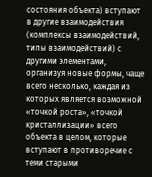состояния объекта) вступают в другие взаимодействия (комплексы взаимодействий, типы взаимодействий) с другими элементами, организуя новые формы, чаще всего несколько, каждая из которых является возможной «точкой роста», «точкой кристаллизации» всего объекта в целом, которые вступают в противоречие с теми старыми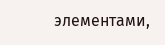элементами,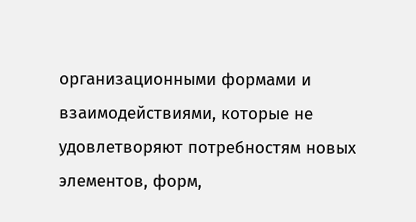организационными формами и взаимодействиями, которые не удовлетворяют потребностям новых элементов, форм,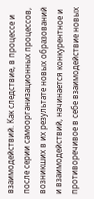взаимодействий. Как следствие, в процессе и после серии самоорганизационных процессов, возникших в их результате новых образований и взаимодействий, начинается конкурентное и противоречивое в себе взаимодействие новых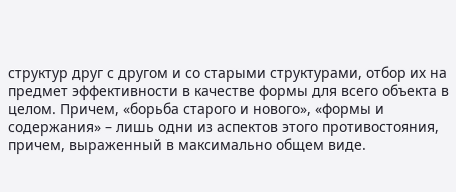структур друг с другом и со старыми структурами, отбор их на предмет эффективности в качестве формы для всего объекта в целом. Причем, «борьба старого и нового», «формы и содержания» – лишь одни из аспектов этого противостояния, причем, выраженный в максимально общем виде.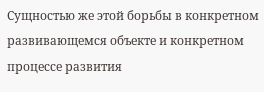Сущностью же этой борьбы в конкретном развивающемся объекте и конкретном процессе развития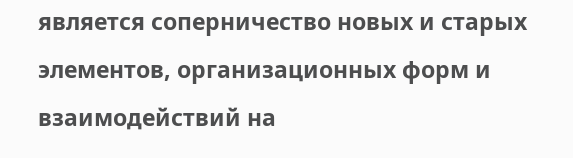является соперничество новых и старых элементов, организационных форм и взаимодействий на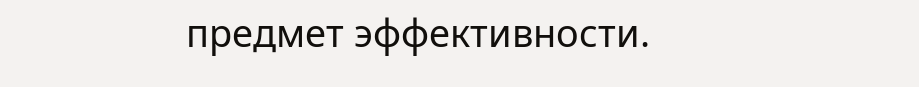предмет эффективности.